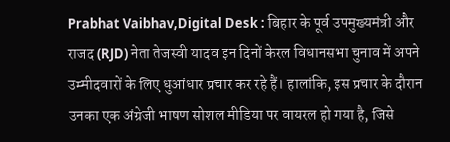Prabhat Vaibhav,Digital Desk : बिहार के पूर्व उपमुख्यमंत्री और राजद (RJD) नेता तेजस्वी यादव इन दिनों केरल विधानसभा चुनाव में अपने उम्मीदवारों के लिए धुआंधार प्रचार कर रहे हैं। हालांकि, इस प्रचार के दौरान उनका एक अंग्रेजी भाषण सोशल मीडिया पर वायरल हो गया है, जिसे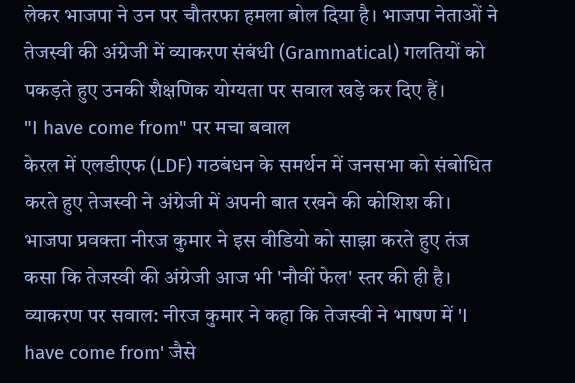लेकर भाजपा ने उन पर चौतरफा हमला बोल दिया है। भाजपा नेताओं ने तेजस्वी की अंग्रेजी में व्याकरण संबंधी (Grammatical) गलतियों को पकड़ते हुए उनकी शैक्षणिक योग्यता पर सवाल खड़े कर दिए हैं।
"I have come from" पर मचा बवाल
केरल में एलडीएफ (LDF) गठबंधन के समर्थन में जनसभा को संबोधित करते हुए तेजस्वी ने अंग्रेजी में अपनी बात रखने की कोशिश की। भाजपा प्रवक्ता नीरज कुमार ने इस वीडियो को साझा करते हुए तंज कसा कि तेजस्वी की अंग्रेजी आज भी 'नौवीं फेल' स्तर की ही है।
व्याकरण पर सवाल: नीरज कुमार ने कहा कि तेजस्वी ने भाषण में 'I have come from' जैसे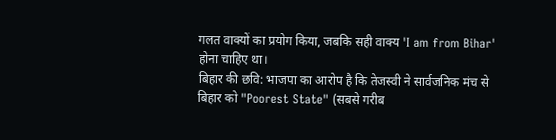गलत वाक्यों का प्रयोग किया, जबकि सही वाक्य 'I am from Bihar' होना चाहिए था।
बिहार की छवि: भाजपा का आरोप है कि तेजस्वी ने सार्वजनिक मंच से बिहार को "Poorest State" (सबसे गरीब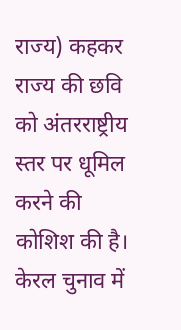राज्य) कहकर राज्य की छवि को अंतरराष्ट्रीय स्तर पर धूमिल करने की कोशिश की है।
केरल चुनाव में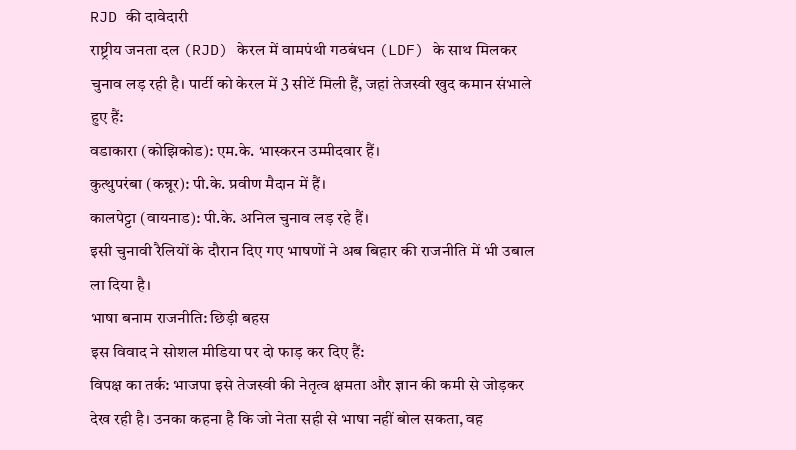RJD की दावेदारी
राष्ट्रीय जनता दल (RJD) केरल में वामपंथी गठबंधन (LDF) के साथ मिलकर चुनाव लड़ रही है। पार्टी को केरल में 3 सीटें मिली हैं, जहां तेजस्वी खुद कमान संभाले हुए हैं:
वडाकारा (कोझिकोड): एम.के. भास्करन उम्मीदवार हैं।
कुत्थुपरंबा (कन्नूर): पी.के. प्रवीण मैदान में हैं।
कालपेट्टा (वायनाड): पी.के. अनिल चुनाव लड़ रहे हैं।
इसी चुनावी रैलियों के दौरान दिए गए भाषणों ने अब बिहार की राजनीति में भी उबाल ला दिया है।
भाषा बनाम राजनीति: छिड़ी बहस
इस विवाद ने सोशल मीडिया पर दो फाड़ कर दिए हैं:
विपक्ष का तर्क: भाजपा इसे तेजस्वी की नेतृत्व क्षमता और ज्ञान की कमी से जोड़कर देख रही है। उनका कहना है कि जो नेता सही से भाषा नहीं बोल सकता, वह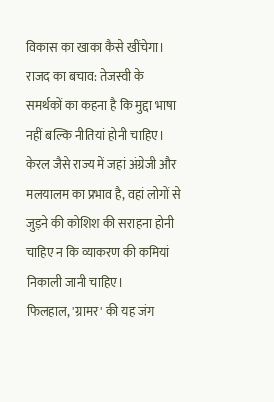विकास का खाका कैसे खींचेगा।
राजद का बचाव: तेजस्वी के समर्थकों का कहना है कि मुद्दा भाषा नहीं बल्कि नीतियां होनी चाहिए। केरल जैसे राज्य में जहां अंग्रेजी और मलयालम का प्रभाव है, वहां लोगों से जुड़ने की कोशिश की सराहना होनी चाहिए न कि व्याकरण की कमियां निकाली जानी चाहिए।
फिलहाल, 'ग्रामर' की यह जंग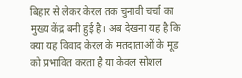बिहार से लेकर केरल तक चुनावी चर्चा का मुख्य केंद्र बनी हुई है। अब देखना यह है कि क्या यह विवाद केरल के मतदाताओं के मूड को प्रभावित करता है या केवल सोशल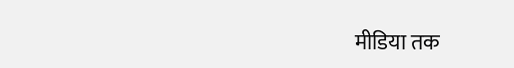मीडिया तक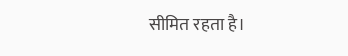सीमित रहता है।